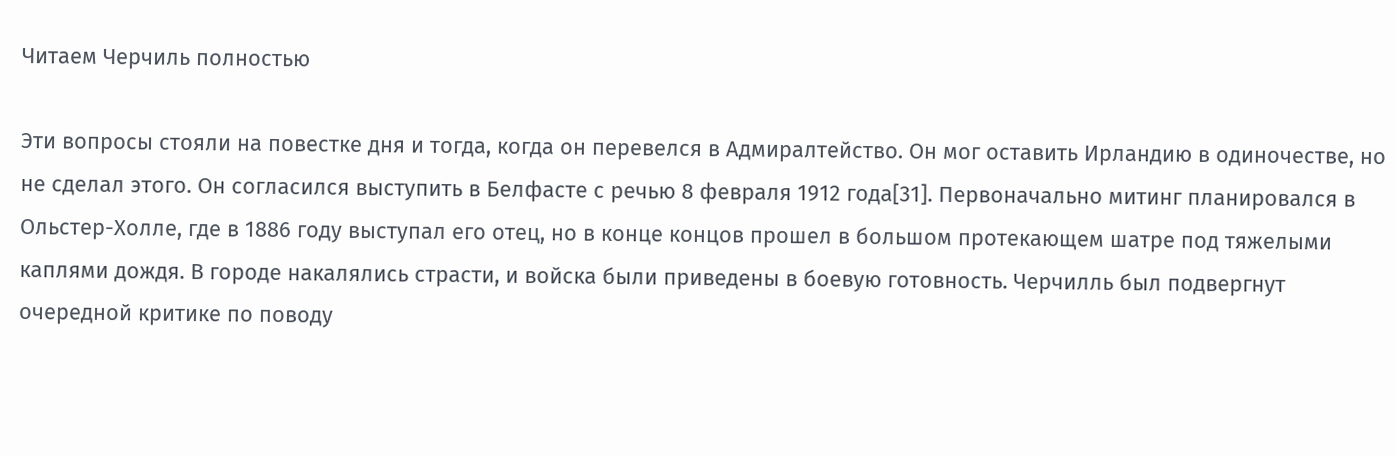Читаем Черчиль полностью

Эти вопросы стояли на повестке дня и тогда, когда он перевелся в Адмиралтейство. Он мог оставить Ирландию в одиночестве, но не сделал этого. Он согласился выступить в Белфасте с речью 8 февраля 1912 года[31]. Первоначально митинг планировался в Ольстер-Холле, где в 1886 году выступал его отец, но в конце концов прошел в большом протекающем шатре под тяжелыми каплями дождя. В городе накалялись страсти, и войска были приведены в боевую готовность. Черчилль был подвергнут очередной критике по поводу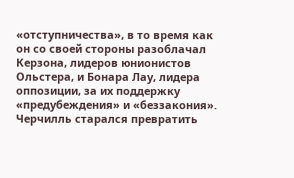«отступничества», в то время как он со своей стороны разоблачал Керзона, лидеров юнионистов Ольстера, и Бонара Лау, лидера оппозиции, за их поддержку «предубеждения» и «беззакония». Черчилль старался превратить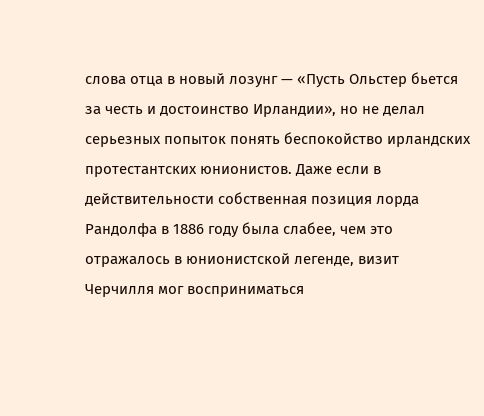слова отца в новый лозунг — «Пусть Ольстер бьется за честь и достоинство Ирландии», но не делал серьезных попыток понять беспокойство ирландских протестантских юнионистов. Даже если в действительности собственная позиция лорда Рандолфа в 1886 году была слабее, чем это отражалось в юнионистской легенде, визит Черчилля мог восприниматься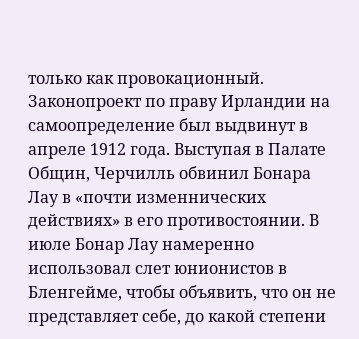только как провокационный. Законопроект по праву Ирландии на самоопределение был выдвинут в апреле 1912 года. Выступая в Палате Общин, Черчилль обвинил Бонара Лау в «почти изменнических действиях» в его противостоянии. В июле Бонар Лау намеренно использовал слет юнионистов в Бленгейме, чтобы объявить, что он не представляет себе, до какой степени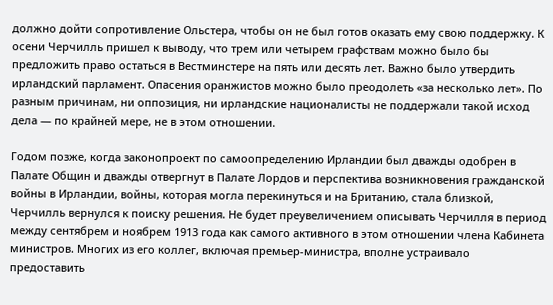должно дойти сопротивление Ольстера, чтобы он не был готов оказать ему свою поддержку. К осени Черчилль пришел к выводу, что трем или четырем графствам можно было бы предложить право остаться в Вестминстере на пять или десять лет. Важно было утвердить ирландский парламент. Опасения оранжистов можно было преодолеть «за несколько лет». По разным причинам, ни оппозиция, ни ирландские националисты не поддержали такой исход дела — по крайней мере, не в этом отношении.

Годом позже, когда законопроект по самоопределению Ирландии был дважды одобрен в Палате Общин и дважды отвергнут в Палате Лордов и перспектива возникновения гражданской войны в Ирландии, войны, которая могла перекинуться и на Британию, стала близкой, Черчилль вернулся к поиску решения. Не будет преувеличением описывать Черчилля в период между сентябрем и ноябрем 1913 года как самого активного в этом отношении члена Кабинета министров. Многих из его коллег, включая премьер-министра, вполне устраивало предоставить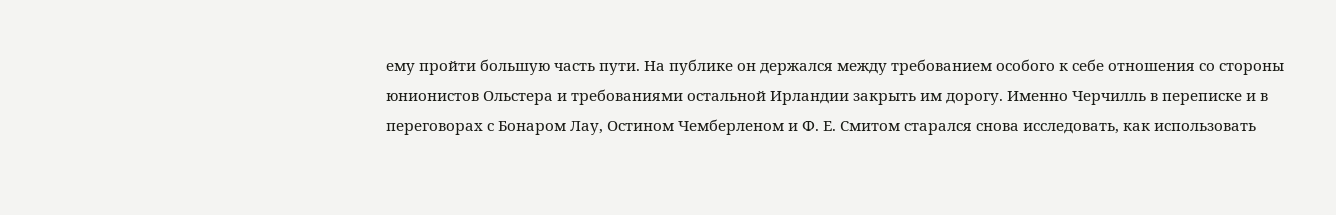ему пройти большую часть пути. На публике он держался между требованием особого к себе отношения со стороны юнионистов Ольстера и требованиями остальной Ирландии закрыть им дорогу. Именно Черчилль в переписке и в переговорах с Бонаром Лау, Остином Чемберленом и Ф. Е. Смитом старался снова исследовать, как использовать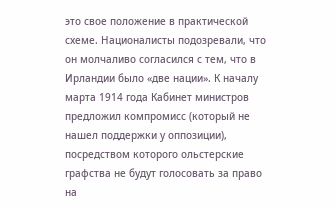это свое положение в практической схеме. Националисты подозревали, что он молчаливо согласился с тем, что в Ирландии было «две нации». К началу марта 1914 года Кабинет министров предложил компромисс (который не нашел поддержки у оппозиции), посредством которого ольстерские графства не будут голосовать за право на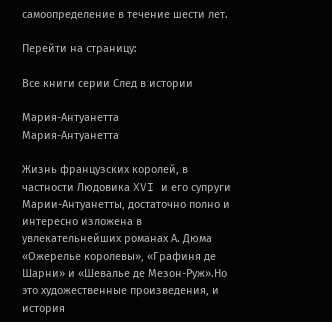самоопределение в течение шести лет.

Перейти на страницу:

Все книги серии След в истории

Мария-Антуанетта
Мария-Антуанетта

Жизнь французских королей, в частности Людовика XVI и его супруги Марии-Антуанетты, достаточно полно и интересно изложена в увлекательнейших романах А. Дюма «Ожерелье королевы», «Графиня де Шарни» и «Шевалье де Мезон-Руж».Но это художественные произведения, и история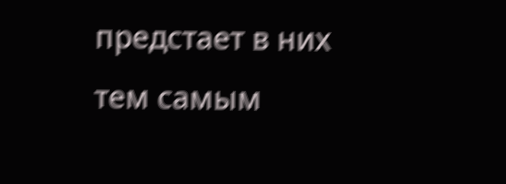предстает в них тем самым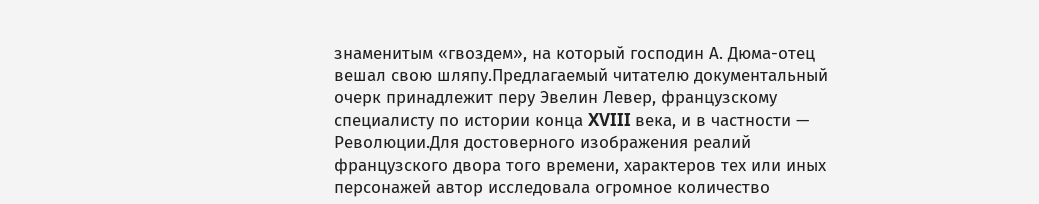знаменитым «гвоздем», на который господин А. Дюма-отец вешал свою шляпу.Предлагаемый читателю документальный очерк принадлежит перу Эвелин Левер, французскому специалисту по истории конца XVIII века, и в частности — Революции.Для достоверного изображения реалий французского двора того времени, характеров тех или иных персонажей автор исследовала огромное количество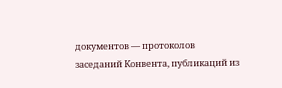документов — протоколов заседаний Конвента, публикаций из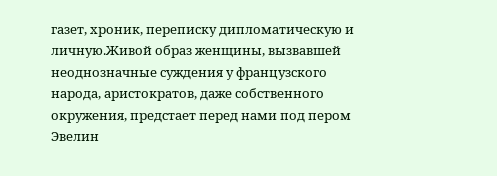газет, хроник, переписку дипломатическую и личную.Живой образ женщины, вызвавшей неоднозначные суждения у французского народа, аристократов, даже собственного окружения, предстает перед нами под пером Эвелин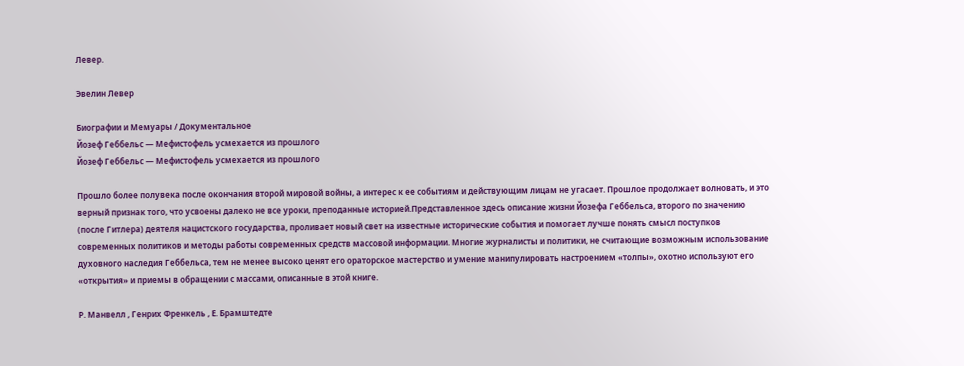Левер.

Эвелин Левер

Биографии и Мемуары / Документальное
Йозеф Геббельс — Мефистофель усмехается из прошлого
Йозеф Геббельс — Мефистофель усмехается из прошлого

Прошло более полувека после окончания второй мировой войны, а интерес к ее событиям и действующим лицам не угасает. Прошлое продолжает волновать, и это верный признак того, что усвоены далеко не все уроки, преподанные историей.Представленное здесь описание жизни Йозефа Геббельса, второго по значению (после Гитлера) деятеля нацистского государства, проливает новый свет на известные исторические события и помогает лучше понять смысл поступков современных политиков и методы работы современных средств массовой информации. Многие журналисты и политики, не считающие возможным использование духовного наследия Геббельса, тем не менее высоко ценят его ораторское мастерство и умение манипулировать настроением «толпы», охотно используют его «открытия» и приемы в обращении с массами, описанные в этой книге.

Р. Манвелл , Генрих Френкель , Е. Брамштедте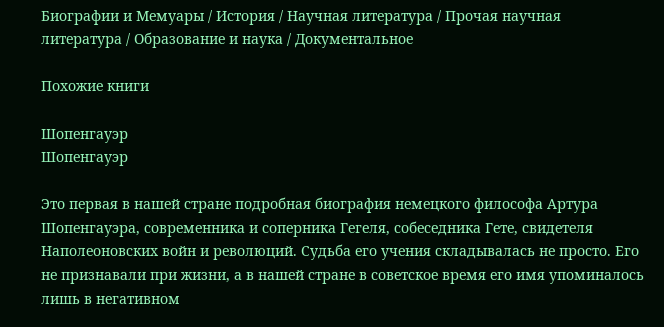Биографии и Мемуары / История / Научная литература / Прочая научная литература / Образование и наука / Документальное

Похожие книги

Шопенгауэр
Шопенгауэр

Это первая в нашей стране подробная биография немецкого философа Артура Шопенгауэра, современника и соперника Гегеля, собеседника Гете, свидетеля Наполеоновских войн и революций. Судьба его учения складывалась не просто. Его не признавали при жизни, а в нашей стране в советское время его имя упоминалось лишь в негативном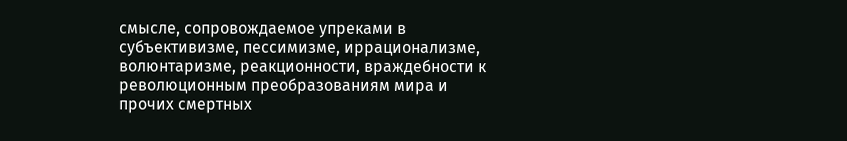смысле, сопровождаемое упреками в субъективизме, пессимизме, иррационализме, волюнтаризме, реакционности, враждебности к революционным преобразованиям мира и прочих смертных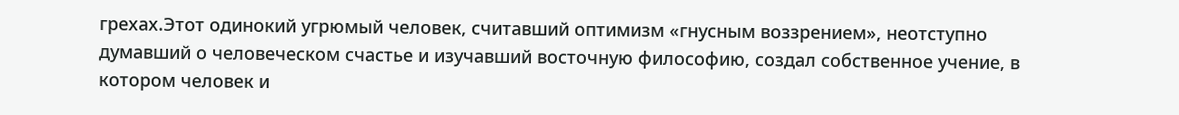грехах.Этот одинокий угрюмый человек, считавший оптимизм «гнусным воззрением», неотступно думавший о человеческом счастье и изучавший восточную философию, создал собственное учение, в котором человек и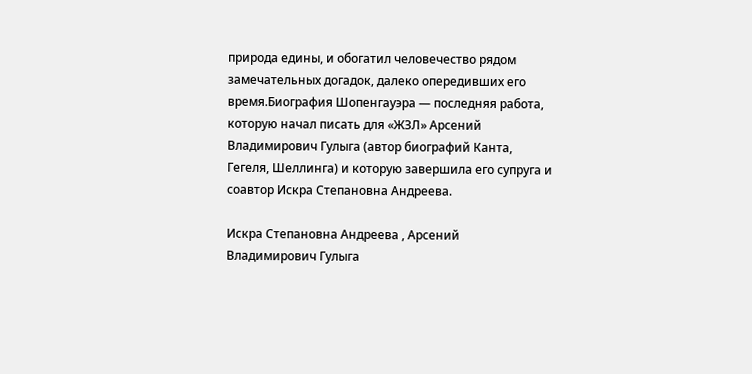природа едины, и обогатил человечество рядом замечательных догадок, далеко опередивших его время.Биография Шопенгауэра — последняя работа, которую начал писать для «ЖЗЛ» Арсений Владимирович Гулыга (автор биографий Канта, Гегеля, Шеллинга) и которую завершила его супруга и соавтор Искра Степановна Андреева.

Искра Степановна Андреева , Арсений Владимирович Гулыга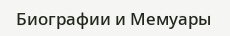Биографии и Мемуары